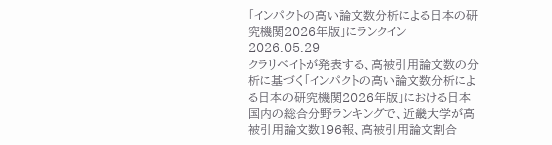「インパクトの高い論文数分析による日本の研究機関2026年版」にランクイン
2026.05.29
クラリベイトが発表する、高被引用論文数の分析に基づく「インパクトの高い論文数分析による日本の研究機関2026年版」における日本国内の総合分野ランキングで、近畿大学が高被引用論文数196報、高被引用論文割合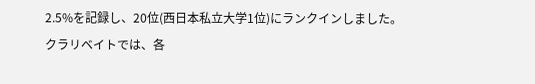2.5%を記録し、20位(西日本私立大学1位)にランクインしました。
クラリベイトでは、各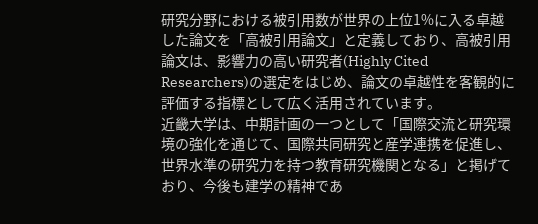研究分野における被引用数が世界の上位1%に入る卓越した論文を「高被引用論文」と定義しており、高被引用論文は、影響力の高い研究者(Highly Cited Researchers)の選定をはじめ、論文の卓越性を客観的に評価する指標として広く活用されています。
近畿大学は、中期計画の一つとして「国際交流と研究環境の強化を通じて、国際共同研究と産学連携を促進し、世界水準の研究力を持つ教育研究機関となる」と掲げており、今後も建学の精神であ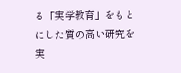る「実学教育」をもとにした質の高い研究を実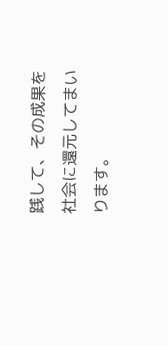践して、その成果を社会に還元してまいります。